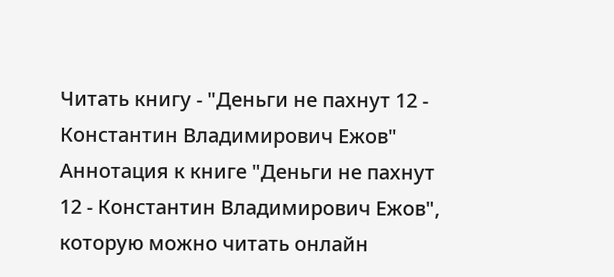Читать книгу - "Деньги не пахнут 12 - Константин Владимирович Ежов"
Аннотация к книге "Деньги не пахнут 12 - Константин Владимирович Ежов", которую можно читать онлайн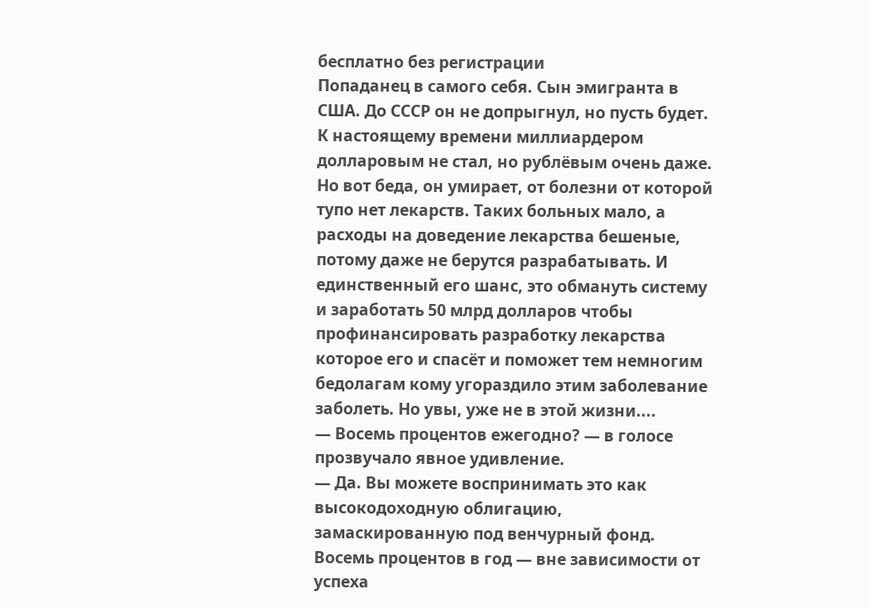бесплатно без регистрации
Попаданец в самого себя. Сын эмигранта в США. До СССР он не допрыгнул, но пусть будет. К настоящему времени миллиардером долларовым не стал, но рублёвым очень даже. Но вот беда, он умирает, от болезни от которой тупо нет лекарств. Таких больных мало, а расходы на доведение лекарства бешеные, потому даже не берутся разрабатывать. И единственный его шанс, это обмануть систему и заработать 50 млрд долларов чтобы профинансировать разработку лекарства которое его и спасёт и поможет тем немногим бедолагам кому угораздило этим заболевание заболеть. Но увы, уже не в этой жизни....
— Восемь процентов ежегодно? — в голосе прозвучало явное удивление.
— Да. Вы можете воспринимать это как высокодоходную облигацию, замаскированную под венчурный фонд.
Восемь процентов в год — вне зависимости от успеха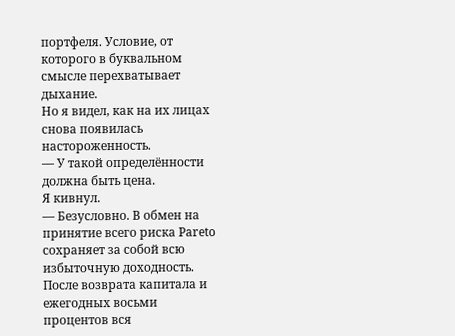портфеля. Условие, от которого в буквальном смысле перехватывает дыхание.
Но я видел, как на их лицах снова появилась настороженность.
— У такой определённости должна быть цена.
Я кивнул.
— Безусловно. В обмен на принятие всего риска Pareto сохраняет за собой всю избыточную доходность. После возврата капитала и ежегодных восьми процентов вся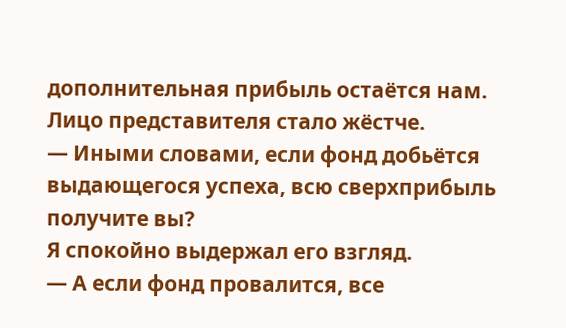дополнительная прибыль остаётся нам.
Лицо представителя стало жёстче.
— Иными словами, если фонд добьётся выдающегося успеха, всю сверхприбыль получите вы?
Я спокойно выдержал его взгляд.
— А если фонд провалится, все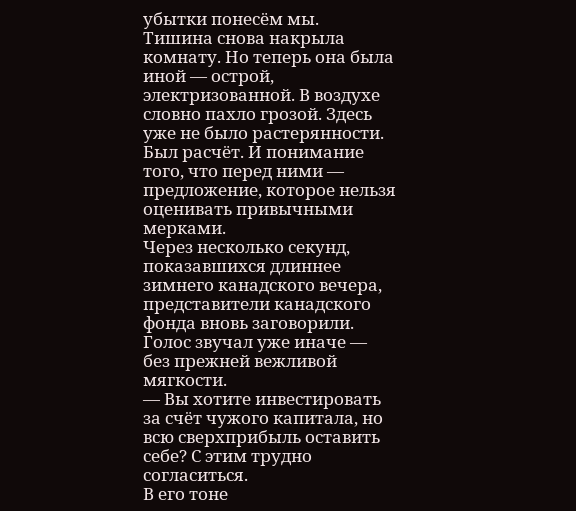убытки понесём мы.
Тишина снова накрыла комнату. Но теперь она была иной — острой, электризованной. В воздухе словно пахло грозой. Здесь уже не было растерянности. Был расчёт. И понимание того, что перед ними — предложение, которое нельзя оценивать привычными мерками.
Через несколько секунд, показавшихся длиннее зимнего канадского вечера, представители канадского фонда вновь заговорили. Голос звучал уже иначе — без прежней вежливой мягкости.
— Вы хотите инвестировать за счёт чужого капитала, но всю сверхприбыль оставить себе? С этим трудно согласиться.
В его тоне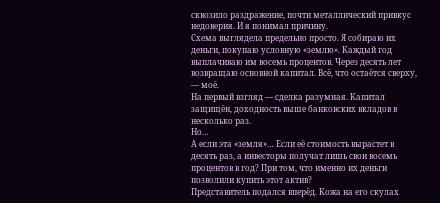сквозило раздражение, почти металлический привкус недоверия. И я понимал причину.
Схема выглядела предельно просто. Я собираю их деньги, покупаю условную «землю». Каждый год выплачиваю им восемь процентов. Через десять лет возвращаю основной капитал. Всё, что остаётся сверху, — моё.
На первый взгляд — сделка разумная. Капитал защищён, доходность выше банковских вкладов в несколько раз.
Но…
А если эта «земля»… Если её стоимость вырастет в десять раз, а инвесторы получат лишь свои восемь процентов в год? При том, что именно их деньги позволили купить этот актив?
Представитель подался вперёд. Кожа на его скулах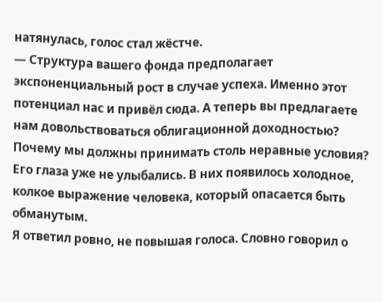натянулась, голос стал жёстче.
— Структура вашего фонда предполагает экспоненциальный рост в случае успеха. Именно этот потенциал нас и привёл сюда. А теперь вы предлагаете нам довольствоваться облигационной доходностью? Почему мы должны принимать столь неравные условия?
Его глаза уже не улыбались. В них появилось холодное, колкое выражение человека, который опасается быть обманутым.
Я ответил ровно, не повышая голоса. Словно говорил о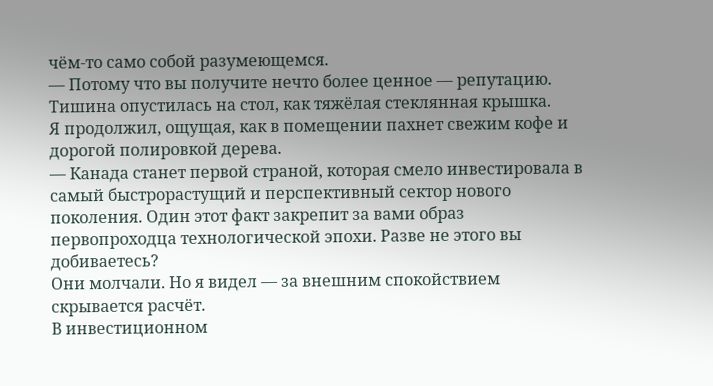чём-то само собой разумеющемся.
— Потому что вы получите нечто более ценное — репутацию.
Тишина опустилась на стол, как тяжёлая стеклянная крышка.
Я продолжил, ощущая, как в помещении пахнет свежим кофе и дорогой полировкой дерева.
— Канада станет первой страной, которая смело инвестировала в самый быстрорастущий и перспективный сектор нового поколения. Один этот факт закрепит за вами образ первопроходца технологической эпохи. Разве не этого вы добиваетесь?
Они молчали. Но я видел — за внешним спокойствием скрывается расчёт.
В инвестиционном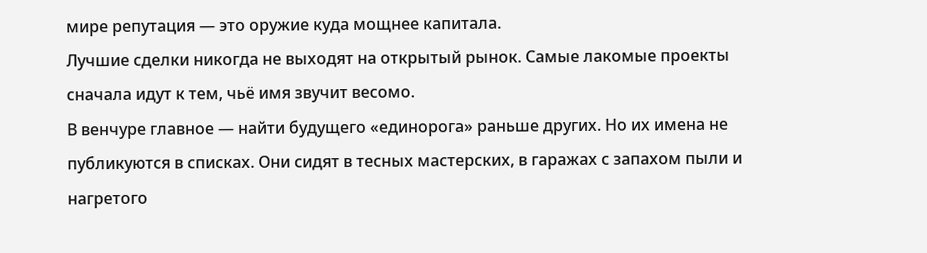мире репутация — это оружие куда мощнее капитала.
Лучшие сделки никогда не выходят на открытый рынок. Самые лакомые проекты сначала идут к тем, чьё имя звучит весомо.
В венчуре главное — найти будущего «единорога» раньше других. Но их имена не публикуются в списках. Они сидят в тесных мастерских, в гаражах с запахом пыли и нагретого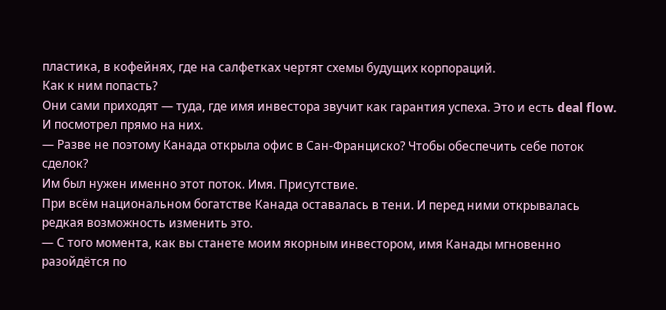пластика, в кофейнях, где на салфетках чертят схемы будущих корпораций.
Как к ним попасть?
Они сами приходят — туда, где имя инвестора звучит как гарантия успеха. Это и есть deal flow.
И посмотрел прямо на них.
— Разве не поэтому Канада открыла офис в Сан-Франциско? Чтобы обеспечить себе поток сделок?
Им был нужен именно этот поток. Имя. Присутствие.
При всём национальном богатстве Канада оставалась в тени. И перед ними открывалась редкая возможность изменить это.
— С того момента, как вы станете моим якорным инвестором, имя Канады мгновенно разойдётся по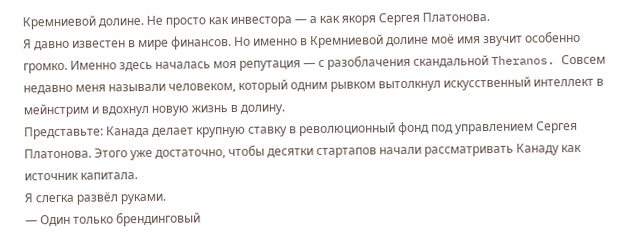Кремниевой долине. Не просто как инвестора — а как якоря Сергея Платонова.
Я давно известен в мире финансов. Но именно в Кремниевой долине моё имя звучит особенно громко. Именно здесь началась моя репутация — с разоблачения скандальной Theranos. Совсем недавно меня называли человеком, который одним рывком вытолкнул искусственный интеллект в мейнстрим и вдохнул новую жизнь в долину.
Представьте: Канада делает крупную ставку в революционный фонд под управлением Сергея Платонова. Этого уже достаточно, чтобы десятки стартапов начали рассматривать Канаду как источник капитала.
Я слегка развёл руками.
— Один только брендинговый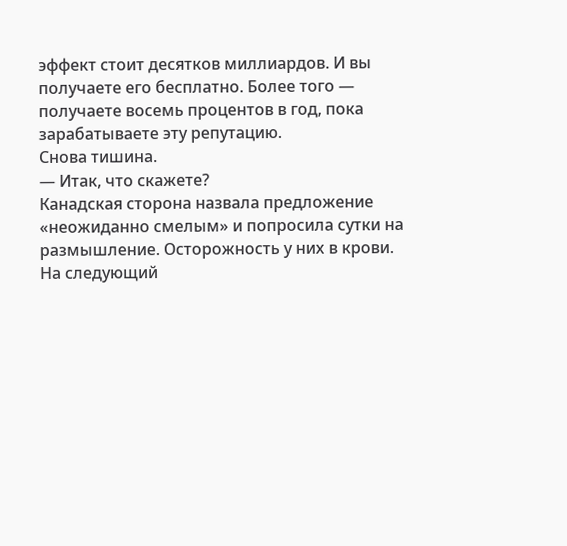эффект стоит десятков миллиардов. И вы получаете его бесплатно. Более того — получаете восемь процентов в год, пока зарабатываете эту репутацию.
Снова тишина.
— Итак, что скажете?
Канадская сторона назвала предложение «неожиданно смелым» и попросила сутки на размышление. Осторожность у них в крови.
На следующий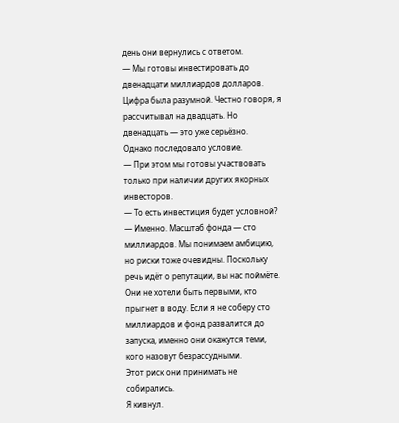день они вернулись с ответом.
— Мы готовы инвестировать до двенадцати миллиардов долларов.
Цифра была разумной. Честно говоря, я рассчитывал на двадцать. Но двенадцать — это уже серьёзно.
Однако последовало условие.
— При этом мы готовы участвовать только при наличии других якорных инвесторов.
— То есть инвестиция будет условной?
— Именно. Масштаб фонда — сто миллиардов. Мы понимаем амбицию, но риски тоже очевидны. Поскольку речь идёт о репутации, вы нас поймёте.
Они не хотели быть первыми, кто прыгнет в воду. Если я не соберу сто миллиардов и фонд развалится до запуска, именно они окажутся теми, кого назовут безрассудными.
Этот риск они принимать не собирались.
Я кивнул.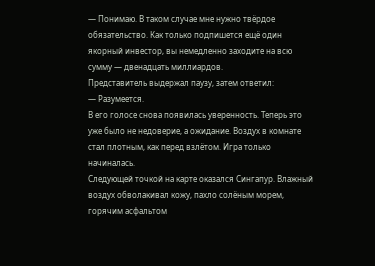— Понимаю. В таком случае мне нужно твёрдое обязательство. Как только подпишется ещё один якорный инвестор, вы немедленно заходите на всю сумму — двенадцать миллиардов.
Представитель выдержал паузу, затем ответил:
— Разумеется.
В его голосе снова появилась уверенность. Теперь это уже было не недоверие, а ожидание. Воздух в комнате стал плотным, как перед взлётом. Игра только начиналась.
Следующей точкой на карте оказался Сингапур. Влажный воздух обволакивал кожу, пахло солёным морем, горячим асфальтом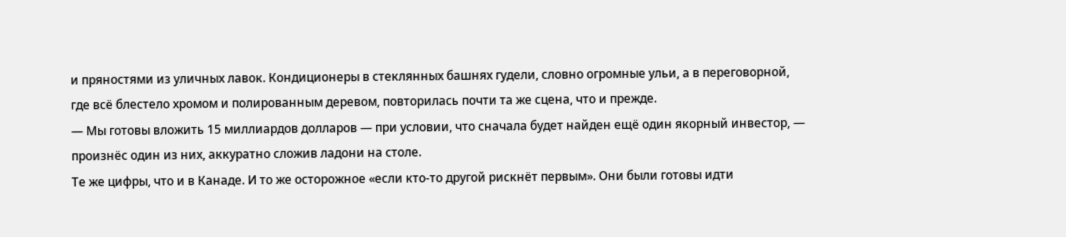и пряностями из уличных лавок. Кондиционеры в стеклянных башнях гудели, словно огромные ульи, а в переговорной, где всё блестело хромом и полированным деревом, повторилась почти та же сцена, что и прежде.
— Мы готовы вложить 15 миллиардов долларов — при условии, что сначала будет найден ещё один якорный инвестор, — произнёс один из них, аккуратно сложив ладони на столе.
Те же цифры, что и в Канаде. И то же осторожное «если кто-то другой рискнёт первым». Они были готовы идти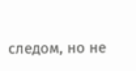следом, но не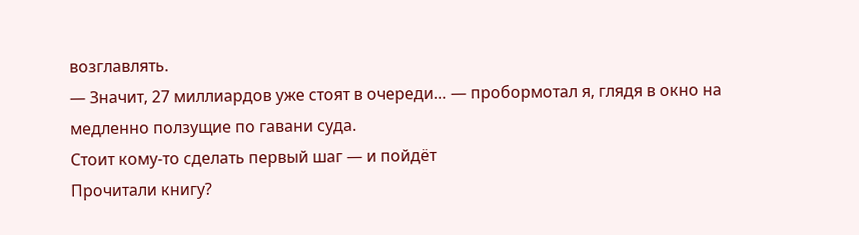возглавлять.
— Значит, 27 миллиардов уже стоят в очереди… — пробормотал я, глядя в окно на медленно ползущие по гавани суда.
Стоит кому-то сделать первый шаг — и пойдёт
Прочитали книгу?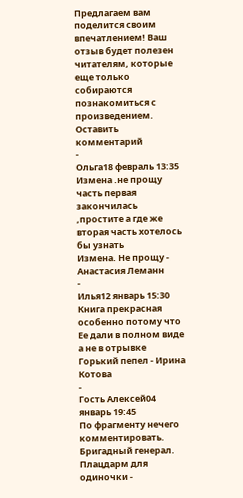Предлагаем вам поделится своим впечатлением! Ваш отзыв будет полезен читателям, которые еще только собираются познакомиться с произведением.
Оставить комментарий
-
Ольга18 февраль 13:35
Измена .не прощу часть первая закончилась ,простите а где же вторая часть хотелось бы узнать
Измена. Не прощу - Анастасия Леманн
-
Илья12 январь 15:30
Книга прекрасная особенно потому что Ее дали в полном виде а не в отрывке
Горький пепел - Ирина Котова
-
Гость Алексей04 январь 19:45
По фрагменту нечего комментировать.
Бригадный генерал. Плацдарм для одиночки -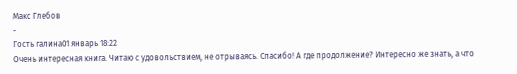Макс Глебов
-
Гость галина01 январь 18:22
Очень интересная книга. Читаю с удовольствием, не отрываясь. Спасибо! А где продолжение? Интересно же знать, а что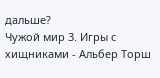дальше?
Чужой мир 3. Игры с хищниками - Альбер Торш